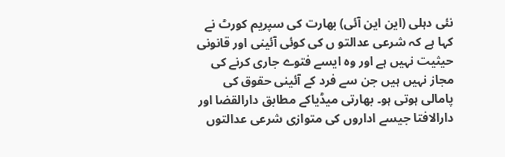نئی دہلی (این این آئی) بھارت کی سپریم کورٹ نے کہا ہے کہ شرعی عدالتو ں کی کوئی آئینی اور قانونی حیثیت نہیں ہے اور وہ ایسے فتوے جاری کرنے کی مجاز نہیں ہیں جن سے فرد کے آئینی حقوق کی پامالی ہوتی ہو۔ بھارتی میڈیاکے مطابق دارالقضا اور دارالافتا جیسے اداروں کی متوازی شرعی عدالتوں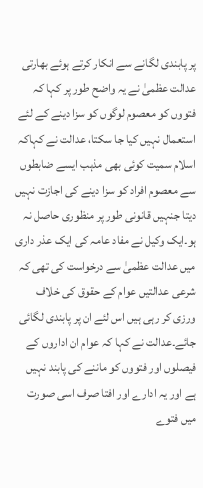پر پابندی لگانے سے انکار کرتے ہوئے بھارتی عدالت عظمیٰ نے یہ واضح طور پر کہا کہ فتووں کو معصوم لوگوں کو سزا دینے کے لئے استعمال نہیں کیا جا سکتا، عدالت نے کہاکہ اسلام سمیت کوئی بھی مذہب ایسے ضابطوں سے معصوم افراد کو سزا دینے کی اجازت نہیں دیتا جنہیں قانونی طور پر منظوری حاصل نہ ہو۔ایک وکیل نے مفاد عامہ کی ایک عذر داری میں عدالت عظمیٰ سے درخواست کی تھی کہ شرعی عدالتیں عوام کے حقوق کی خلاف ورزی کر رہی ہیں اس لئے ان پر پابندی لگائی جائے۔عدالت نے کہا کہ عوام ان اداروں کے فیصلوں اور فتووں کو ماننے کی پابند نہیں ہے اور یہ ادارے اور افتا صرف اسی صورت میں فتوے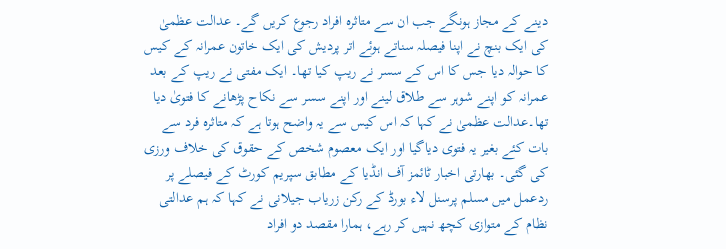دینے کے مجاز ہونگے جب ان سے متاثرہ افراد رجوع کریں گے۔ عدالت عظمیٰ کی ایک بنچ نے اپنا فیصلہ سناتے ہوئے اتر پردیش کی ایک خاتون عمرانہ کے کیس کا حوالہ دیا جس کا اس کے سسر نے ریپ کیا تھا۔ ایک مفتی نے ریپ کے بعد عمرانہ کو اپنے شوہر سے طلاق لینے اور اپنے سسر سے نکاح پڑھانے کا فتویٰ دیا تھا۔عدالت عظمیٰ نے کہا کہ اس کیس سے یہ واضح ہوتا ہے کہ متاثرہ فرد سے بات کئے بغیر یہ فتوی دیاگیا اور ایک معصوم شخص کے حقوق کی خلاف ورزی کی گئی۔ بھارتی اخبار ٹائمز آف انڈیا کے مطابق سپریم کورٹ کے فیصلے پر ردعمل میں مسلم پرسنل لاء بورڈ کے رکن زریاب جیلانی نے کہا کہ ہم عدالتی نظام کے متوازی کچھ نہیں کر رہے، ہمارا مقصد دو افراد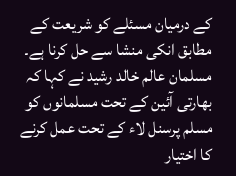کے درمیان مسئلے کو شریعت کے مطابق انکی منشا سے حل کرنا ہے۔ مسلمان عالم خالد رشید نے کہا کہ بھارتی آئین کے تحت مسلمانوں کو مسلم پرسنل لاء کے تحت عمل کرنے کا اختیار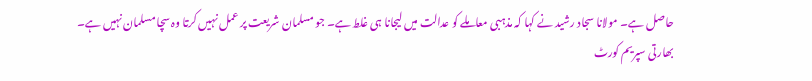حاصل ہے۔ مولانا سجاد رشید نے کہا کہ مذہبی معاملے کو عدالت میں لیجانا ہی غلط ہے۔ جو مسلمان شریعت پر عمل نہیں کرتا وہ سچا مسلمان نہیں ہے۔
بھارتی سپریم کورٹ